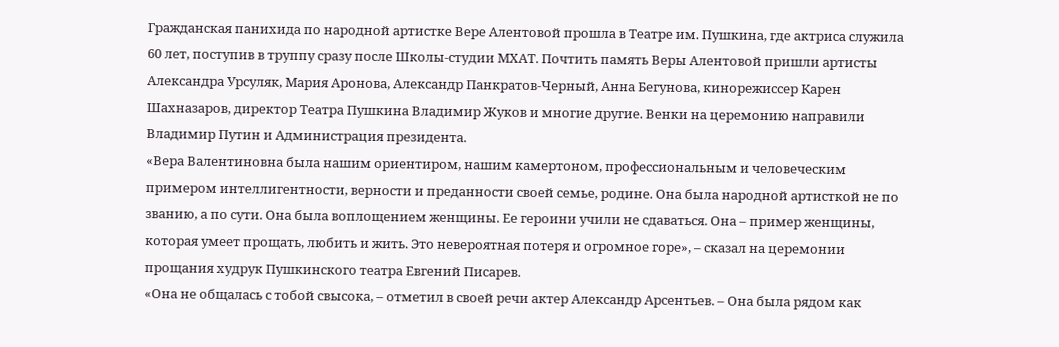Гражданская панихида по народной артистке Вере Алентовой прошла в Театре им. Пушкина, где актриса служила 60 лет, поступив в труппу сразу после Школы-студии МХАТ. Почтить память Веры Алентовой пришли артисты Александра Урсуляк, Мария Аронова, Александр Панкратов-Черный, Анна Бегунова, кинорежиссер Карен Шахназаров, директор Театра Пушкина Владимир Жуков и многие другие. Венки на церемонию направили Владимир Путин и Администрация президента.
«Вера Валентиновна была нашим ориентиром, нашим камертоном, профессиональным и человеческим примером интеллигентности, верности и преданности своей семье, родине. Она была народной артисткой не по званию, а по сути. Она была воплощением женщины. Ее героини учили не сдаваться. Она – пример женщины, которая умеет прощать, любить и жить. Это невероятная потеря и огромное горе», – сказал на церемонии прощания худрук Пушкинского театра Евгений Писарев.
«Она не общалась с тобой свысока, – отметил в своей речи актер Александр Арсентьев. – Она была рядом как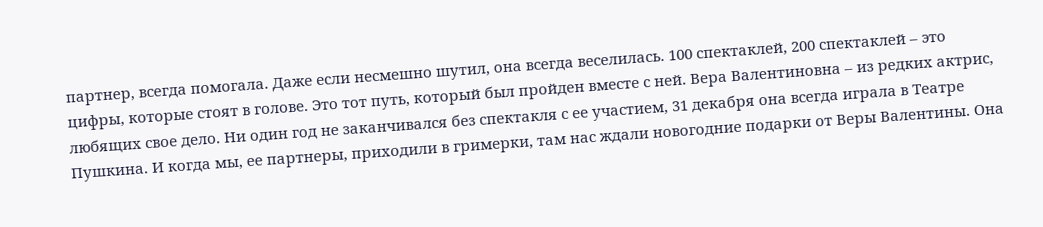партнер, всегда помогала. Даже если несмешно шутил, она всегда веселилась. 100 спектаклей, 200 спектаклей – это цифры, которые стоят в голове. Это тот путь, который был пройден вместе с ней. Вера Валентиновна – из редких актрис, любящих свое дело. Ни один год не заканчивался без спектакля с ее участием, 31 декабря она всегда играла в Театре Пушкина. И когда мы, ее партнеры, приходили в гримерки, там нас ждали новогодние подарки от Веры Валентины. Она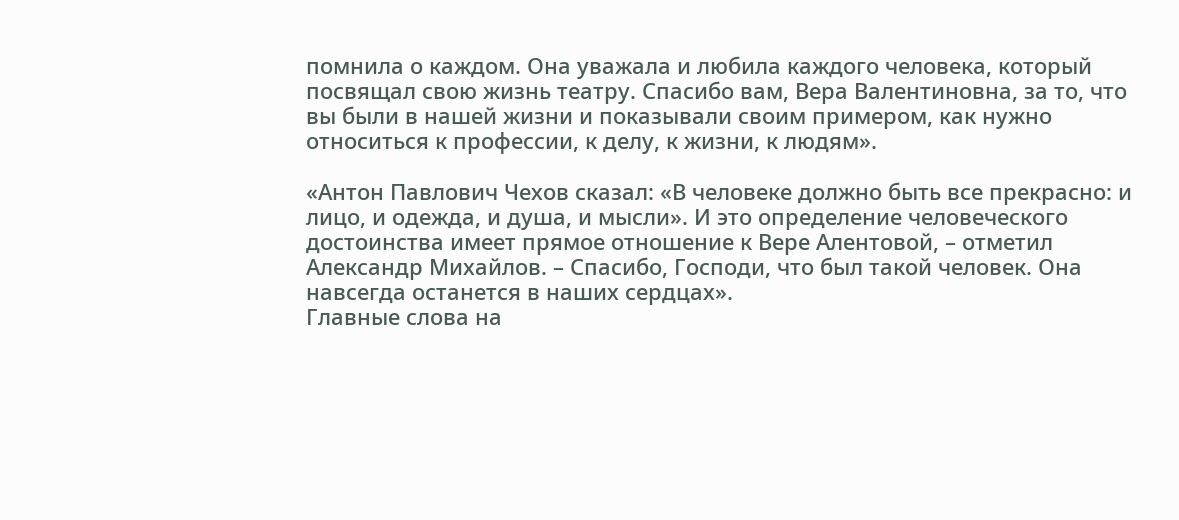помнила о каждом. Она уважала и любила каждого человека, который посвящал свою жизнь театру. Спасибо вам, Вера Валентиновна, за то, что вы были в нашей жизни и показывали своим примером, как нужно относиться к профессии, к делу, к жизни, к людям».

«Антон Павлович Чехов сказал: «В человеке должно быть все прекрасно: и лицо, и одежда, и душа, и мысли». И это определение человеческого достоинства имеет прямое отношение к Вере Алентовой, – отметил Александр Михайлов. – Спасибо, Господи, что был такой человек. Она навсегда останется в наших сердцах».
Главные слова на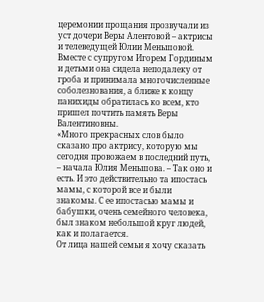церемонии прощания прозвучали из уст дочери Веры Алентовой – актрисы и телеведущей Юлии Меньшовой. Вместе с супругом Игорем Гординым и детьми она сидела неподалеку от гроба и принимала многочисленные соболезнования, а ближе к концу панихиды обратилась ко всем, кто пришел почтить память Веры Валентиновны.
«Много прекрасных слов было сказано про актрису, которую мы сегодня провожаем в последний путь, – начала Юлия Меньшова. – Так оно и есть. И это действительно та ипостась мамы, с которой все и были знакомы. С ее ипостасью мамы и бабушки, очень семейного человека, был знаком небольшой круг людей, как и полагается.
От лица нашей семьи я хочу сказать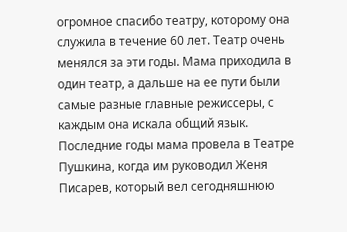огромное спасибо театру, которому она служила в течение 60 лет. Театр очень менялся за эти годы. Мама приходила в один театр, а дальше на ее пути были самые разные главные режиссеры, с каждым она искала общий язык. Последние годы мама провела в Театре Пушкина, когда им руководил Женя Писарев, который вел сегодняшнюю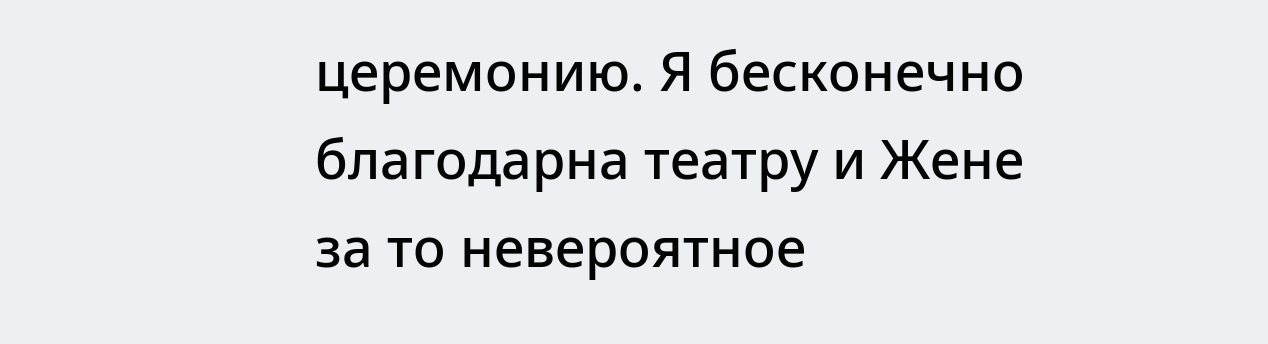церемонию. Я бесконечно благодарна театру и Жене за то невероятное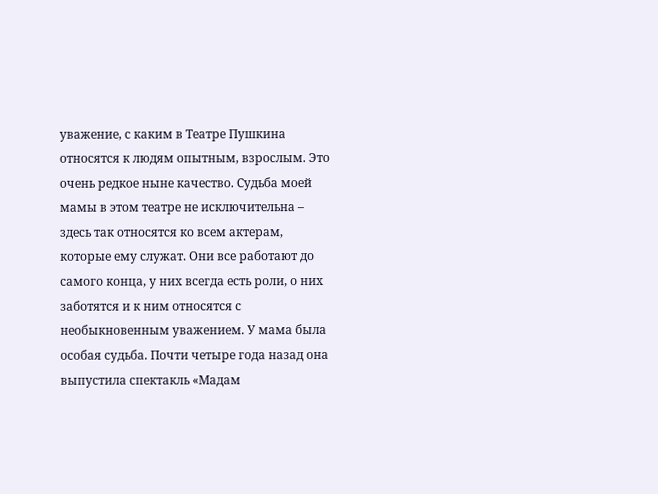уважение, с каким в Театре Пушкина относятся к людям опытным, взрослым. Это очень редкое ныне качество. Судьба моей мамы в этом театре не исключительна – здесь так относятся ко всем актерам, которые ему служат. Они все работают до самого конца, у них всегда есть роли, о них заботятся и к ним относятся с необыкновенным уважением. У мама была особая судьба. Почти четыре года назад она выпустила спектакль «Мадам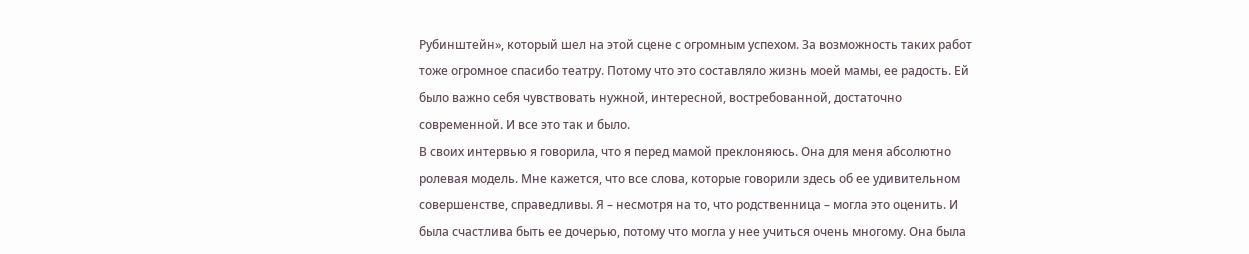Рубинштейн», который шел на этой сцене с огромным успехом. За возможность таких работ тоже огромное спасибо театру. Потому что это составляло жизнь моей мамы, ее радость. Ей было важно себя чувствовать нужной, интересной, востребованной, достаточно современной. И все это так и было.
В своих интервью я говорила, что я перед мамой преклоняюсь. Она для меня абсолютно ролевая модель. Мне кажется, что все слова, которые говорили здесь об ее удивительном совершенстве, справедливы. Я – несмотря на то, что родственница – могла это оценить. И была счастлива быть ее дочерью, потому что могла у нее учиться очень многому. Она была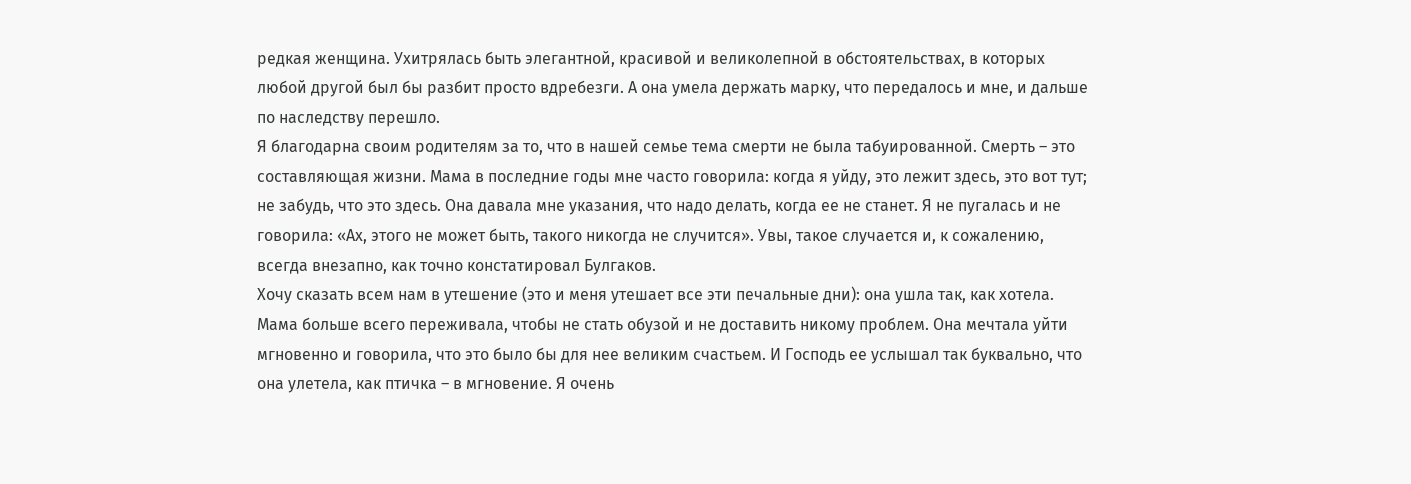редкая женщина. Ухитрялась быть элегантной, красивой и великолепной в обстоятельствах, в которых любой другой был бы разбит просто вдребезги. А она умела держать марку, что передалось и мне, и дальше по наследству перешло.
Я благодарна своим родителям за то, что в нашей семье тема смерти не была табуированной. Смерть – это составляющая жизни. Мама в последние годы мне часто говорила: когда я уйду, это лежит здесь, это вот тут; не забудь, что это здесь. Она давала мне указания, что надо делать, когда ее не станет. Я не пугалась и не говорила: «Ах, этого не может быть, такого никогда не случится». Увы, такое случается и, к сожалению, всегда внезапно, как точно констатировал Булгаков.
Хочу сказать всем нам в утешение (это и меня утешает все эти печальные дни): она ушла так, как хотела. Мама больше всего переживала, чтобы не стать обузой и не доставить никому проблем. Она мечтала уйти мгновенно и говорила, что это было бы для нее великим счастьем. И Господь ее услышал так буквально, что она улетела, как птичка – в мгновение. Я очень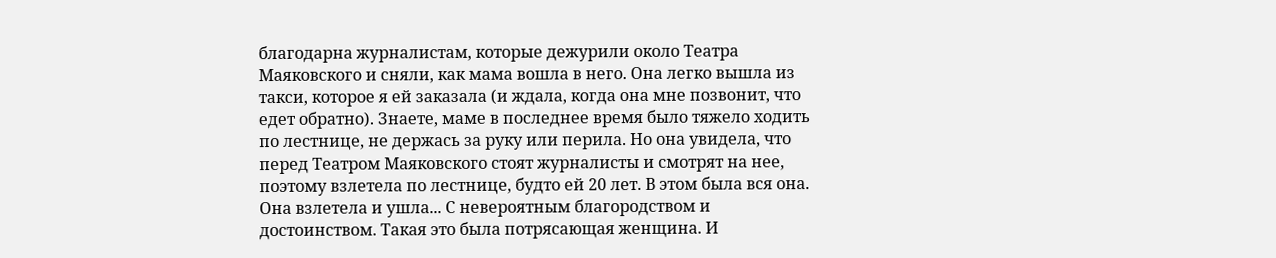благодарна журналистам, которые дежурили около Театра Маяковского и сняли, как мама вошла в него. Она легко вышла из такси, которое я ей заказала (и ждала, когда она мне позвонит, что едет обратно). Знаете, маме в последнее время было тяжело ходить по лестнице, не держась за руку или перила. Но она увидела, что перед Театром Маяковского стоят журналисты и смотрят на нее, поэтому взлетела по лестнице, будто ей 20 лет. В этом была вся она. Она взлетела и ушла... С невероятным благородством и достоинством. Такая это была потрясающая женщина. И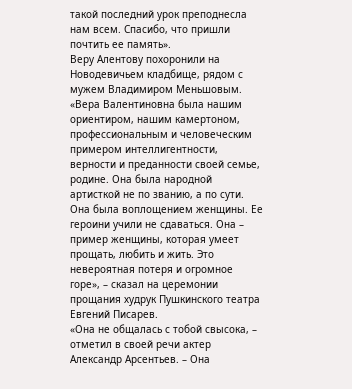такой последний урок преподнесла нам всем. Спасибо, что пришли почтить ее память».
Веру Алентову похоронили на Новодевичьем кладбище, рядом с мужем Владимиром Меньшовым.
«Вера Валентиновна была нашим ориентиром, нашим камертоном, профессиональным и человеческим примером интеллигентности, верности и преданности своей семье, родине. Она была народной артисткой не по званию, а по сути. Она была воплощением женщины. Ее героини учили не сдаваться. Она – пример женщины, которая умеет прощать, любить и жить. Это невероятная потеря и огромное горе», – сказал на церемонии прощания худрук Пушкинского театра Евгений Писарев.
«Она не общалась с тобой свысока, – отметил в своей речи актер Александр Арсентьев. – Она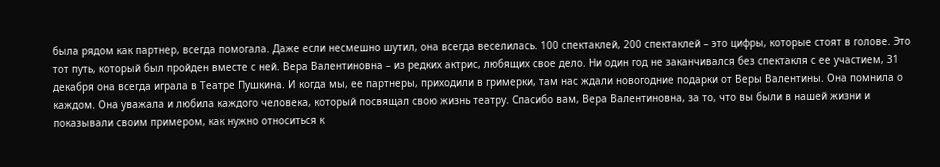была рядом как партнер, всегда помогала. Даже если несмешно шутил, она всегда веселилась. 100 спектаклей, 200 спектаклей – это цифры, которые стоят в голове. Это тот путь, который был пройден вместе с ней. Вера Валентиновна – из редких актрис, любящих свое дело. Ни один год не заканчивался без спектакля с ее участием, 31 декабря она всегда играла в Театре Пушкина. И когда мы, ее партнеры, приходили в гримерки, там нас ждали новогодние подарки от Веры Валентины. Она помнила о каждом. Она уважала и любила каждого человека, который посвящал свою жизнь театру. Спасибо вам, Вера Валентиновна, за то, что вы были в нашей жизни и показывали своим примером, как нужно относиться к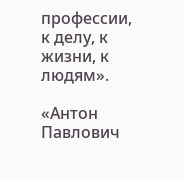профессии, к делу, к жизни, к людям».

«Антон Павлович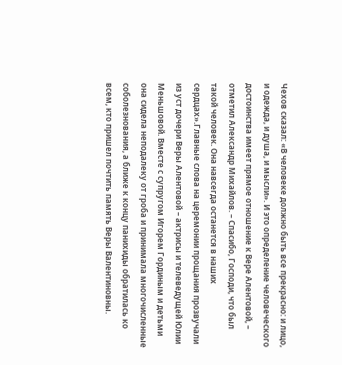Чехов сказал: «В человеке должно быть все прекрасно: и лицо, и одежда, и душа, и мысли». И это определение человеческого достоинства имеет прямое отношение к Вере Алентовой, – отметил Александр Михайлов. – Спасибо, Господи, что был такой человек. Она навсегда останется в наших сердцах».Главные слова на церемонии прощания прозвучали из уст дочери Веры Алентовой – актрисы и телеведущей Юлии Меньшовой. Вместе с супругом Игорем Гординым и детьми она сидела неподалеку от гроба и принимала многочисленные соболезнования, а ближе к концу панихиды обратилась ко всем, кто пришел почтить память Веры Валентиновны.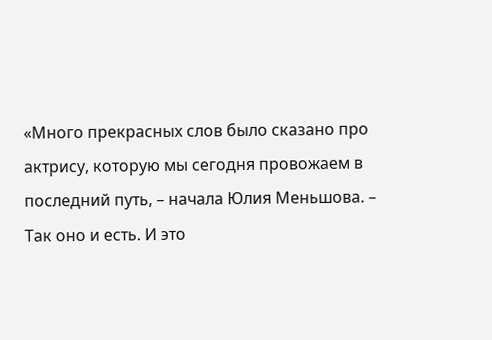«Много прекрасных слов было сказано про актрису, которую мы сегодня провожаем в последний путь, – начала Юлия Меньшова. – Так оно и есть. И это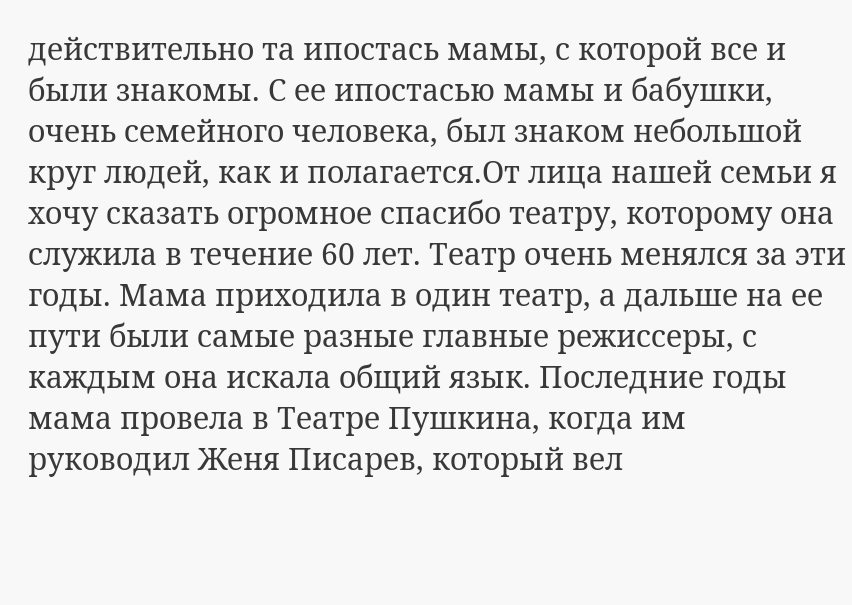действительно та ипостась мамы, с которой все и были знакомы. С ее ипостасью мамы и бабушки, очень семейного человека, был знаком небольшой круг людей, как и полагается.От лица нашей семьи я хочу сказать огромное спасибо театру, которому она служила в течение 60 лет. Театр очень менялся за эти годы. Мама приходила в один театр, а дальше на ее пути были самые разные главные режиссеры, с каждым она искала общий язык. Последние годы мама провела в Театре Пушкина, когда им руководил Женя Писарев, который вел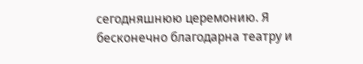сегодняшнюю церемонию. Я бесконечно благодарна театру и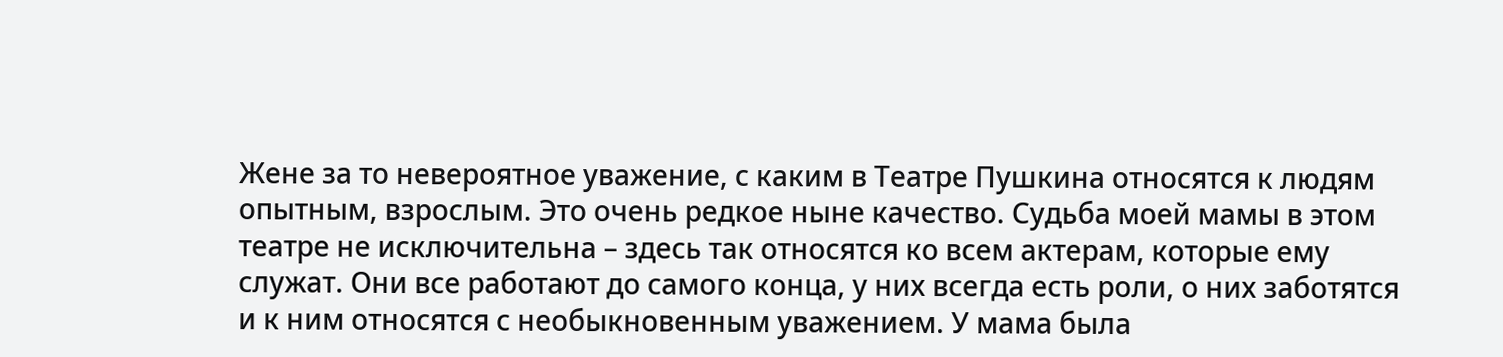Жене за то невероятное уважение, с каким в Театре Пушкина относятся к людям опытным, взрослым. Это очень редкое ныне качество. Судьба моей мамы в этом театре не исключительна – здесь так относятся ко всем актерам, которые ему служат. Они все работают до самого конца, у них всегда есть роли, о них заботятся и к ним относятся с необыкновенным уважением. У мама была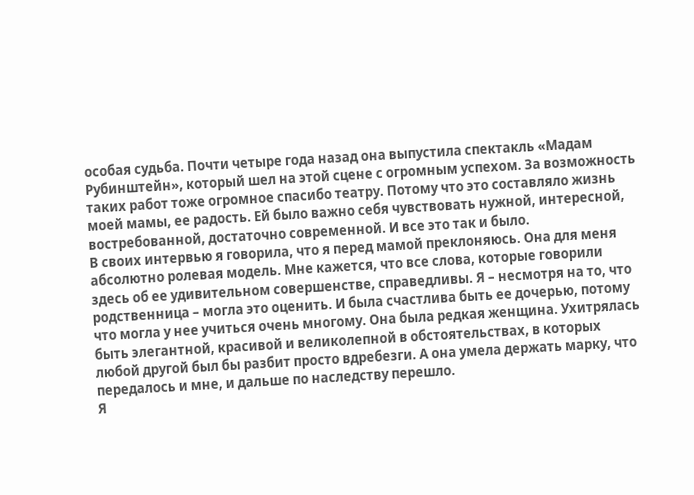особая судьба. Почти четыре года назад она выпустила спектакль «Мадам Рубинштейн», который шел на этой сцене с огромным успехом. За возможность таких работ тоже огромное спасибо театру. Потому что это составляло жизнь моей мамы, ее радость. Ей было важно себя чувствовать нужной, интересной, востребованной, достаточно современной. И все это так и было.
В своих интервью я говорила, что я перед мамой преклоняюсь. Она для меня абсолютно ролевая модель. Мне кажется, что все слова, которые говорили здесь об ее удивительном совершенстве, справедливы. Я – несмотря на то, что родственница – могла это оценить. И была счастлива быть ее дочерью, потому что могла у нее учиться очень многому. Она была редкая женщина. Ухитрялась быть элегантной, красивой и великолепной в обстоятельствах, в которых любой другой был бы разбит просто вдребезги. А она умела держать марку, что передалось и мне, и дальше по наследству перешло.
Я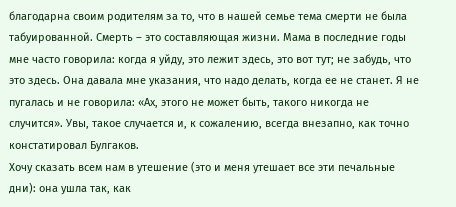благодарна своим родителям за то, что в нашей семье тема смерти не была табуированной. Смерть – это составляющая жизни. Мама в последние годы мне часто говорила: когда я уйду, это лежит здесь, это вот тут; не забудь, что это здесь. Она давала мне указания, что надо делать, когда ее не станет. Я не пугалась и не говорила: «Ах, этого не может быть, такого никогда не случится». Увы, такое случается и, к сожалению, всегда внезапно, как точно констатировал Булгаков.
Хочу сказать всем нам в утешение (это и меня утешает все эти печальные дни): она ушла так, как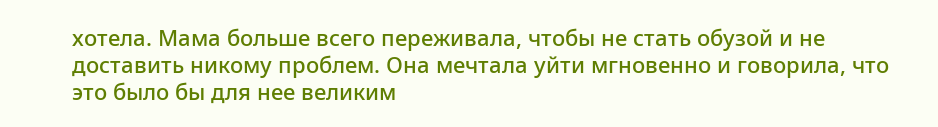хотела. Мама больше всего переживала, чтобы не стать обузой и не доставить никому проблем. Она мечтала уйти мгновенно и говорила, что это было бы для нее великим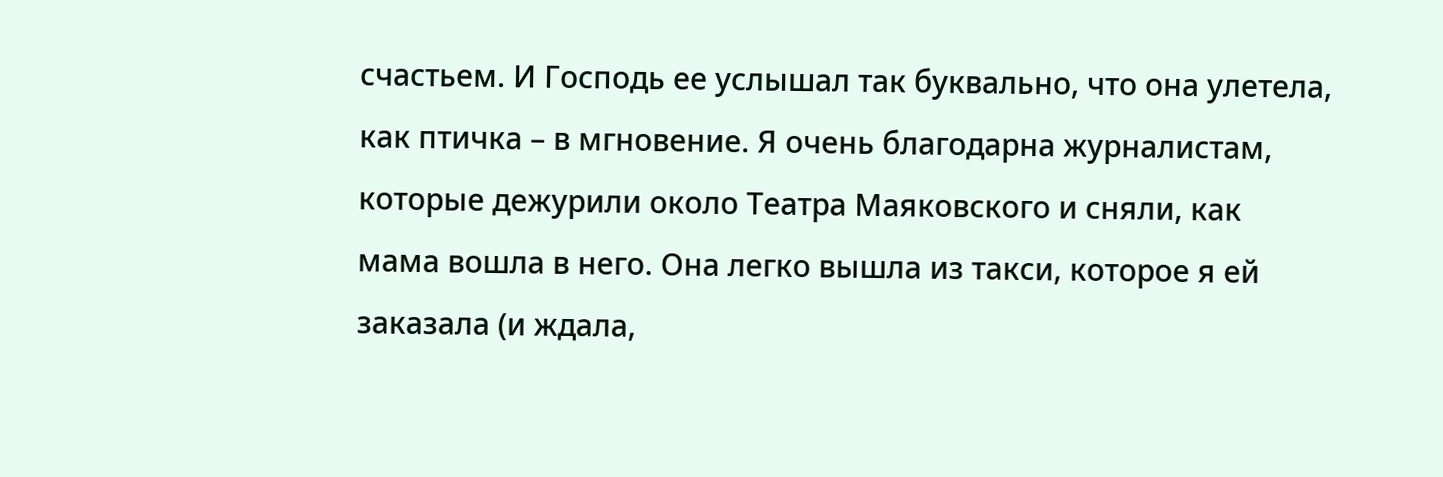счастьем. И Господь ее услышал так буквально, что она улетела, как птичка – в мгновение. Я очень благодарна журналистам, которые дежурили около Театра Маяковского и сняли, как мама вошла в него. Она легко вышла из такси, которое я ей заказала (и ждала,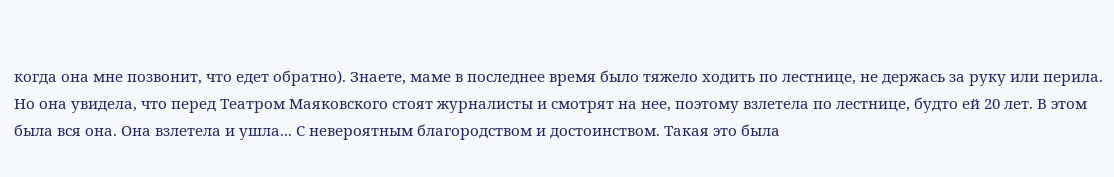когда она мне позвонит, что едет обратно). Знаете, маме в последнее время было тяжело ходить по лестнице, не держась за руку или перила. Но она увидела, что перед Театром Маяковского стоят журналисты и смотрят на нее, поэтому взлетела по лестнице, будто ей 20 лет. В этом была вся она. Она взлетела и ушла... С невероятным благородством и достоинством. Такая это была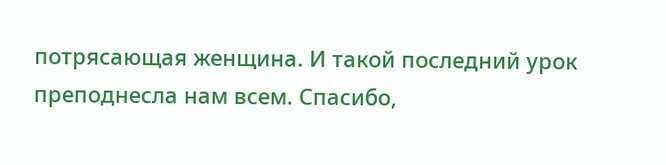потрясающая женщина. И такой последний урок преподнесла нам всем. Спасибо,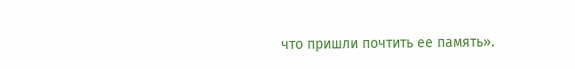что пришли почтить ее память».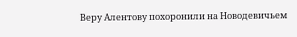Веру Алентову похоронили на Новодевичьем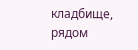кладбище, рядом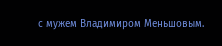с мужем Владимиром Меньшовым.